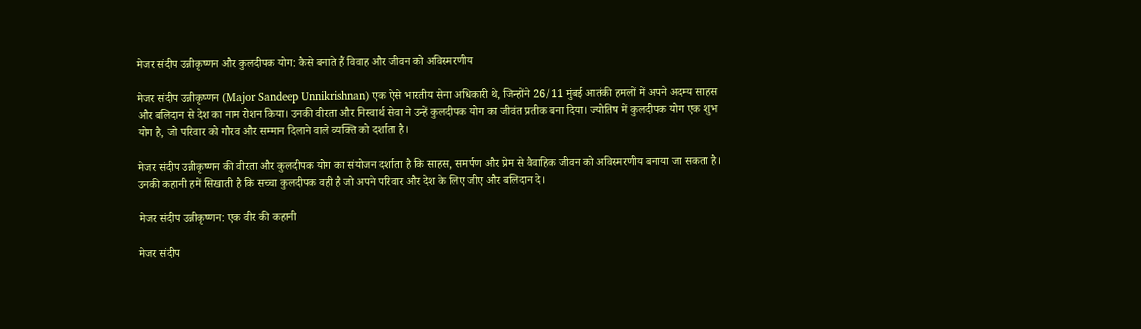मेजर संदीप उन्नीकृष्णन और कुलदीपक योग: कैसे बनाते हैं विवाह और जीवन को अविस्मरणीय

मेजर संदीप उन्नीकृष्णन (Major Sandeep Unnikrishnan) एक ऐसे भारतीय सेना अधिकारी थे, जिन्होंने 26/11 मुंबई आतंकी हमलों में अपने अदम्य साहस और बलिदान से देश का नाम रोशन किया। उनकी वीरता और निस्वार्थ सेवा ने उन्हें कुलदीपक योग का जीवंत प्रतीक बना दिया। ज्योतिष में कुलदीपक योग एक शुभ योग है, जो परिवार को गौरव और सम्मान दिलाने वाले व्यक्ति को दर्शाता है।

मेजर संदीप उन्नीकृष्णन की वीरता और कुलदीपक योग का संयोजन दर्शाता है कि साहस, समर्पण और प्रेम से वैवाहिक जीवन को अविस्मरणीय बनाया जा सकता है। उनकी कहानी हमें सिखाती है कि सच्चा कुलदीपक वही है जो अपने परिवार और देश के लिए जीए और बलिदान दे।

मेजर संदीप उन्नीकृष्णन: एक वीर की कहानी

मेजर संदीप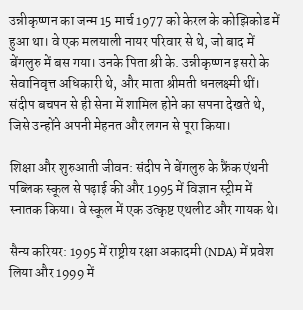उन्नीकृष्णन का जन्म 15 मार्च 1977 को केरल के कोझिकोड में हुआ था। वे एक मलयाली नायर परिवार से थे, जो बाद में बेंगलुरु में बस गया। उनके पिता श्री के. उन्नीकृष्णन इसरो के सेवानिवृत्त अधिकारी थे, और माता श्रीमती धनलक्ष्मी थीं। संदीप बचपन से ही सेना में शामिल होने का सपना देखते थे, जिसे उन्होंने अपनी मेहनत और लगन से पूरा किया।

शिक्षा और शुरुआती जीवन: संदीप ने बेंगलुरु के फ्रैंक एंथनी पब्लिक स्कूल से पढ़ाई की और 1995 में विज्ञान स्ट्रीम में स्नातक किया। वे स्कूल में एक उत्कृष्ट एथलीट और गायक थे।

सैन्य करियर: 1995 में राष्ट्रीय रक्षा अकादमी (NDA) में प्रवेश लिया और 1999 में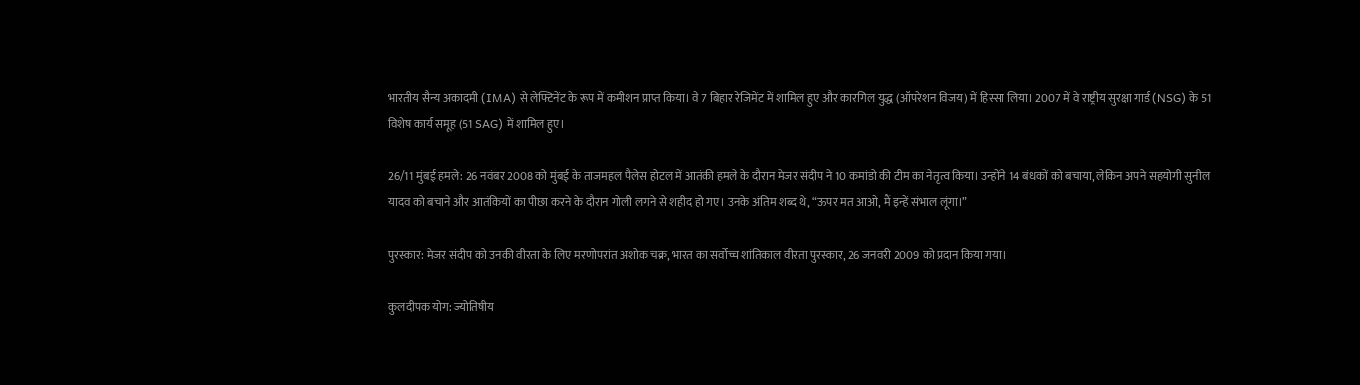भारतीय सैन्य अकादमी (IMA) से लेफ्टिनेंट के रूप में कमीशन प्राप्त किया। वे 7 बिहार रेजिमेंट में शामिल हुए और कारगिल युद्ध (ऑपरेशन विजय) में हिस्सा लिया। 2007 में वे राष्ट्रीय सुरक्षा गार्ड (NSG) के 51 विशेष कार्य समूह (51 SAG) में शामिल हुए।

26/11 मुंबई हमले: 26 नवंबर 2008 को मुंबई के ताजमहल पैलेस होटल में आतंकी हमले के दौरान मेजर संदीप ने 10 कमांडो की टीम का नेतृत्व किया। उन्होंने 14 बंधकों को बचाया, लेकिन अपने सहयोगी सुनील यादव को बचाने और आतंकियों का पीछा करने के दौरान गोली लगने से शहीद हो गए। उनके अंतिम शब्द थे, “ऊपर मत आओ, मैं इन्हें संभाल लूंगा।”

पुरस्कार: मेजर संदीप को उनकी वीरता के लिए मरणोपरांत अशोक चक्र, भारत का सर्वोच्च शांतिकाल वीरता पुरस्कार, 26 जनवरी 2009 को प्रदान किया गया।

कुलदीपक योग: ज्योतिषीय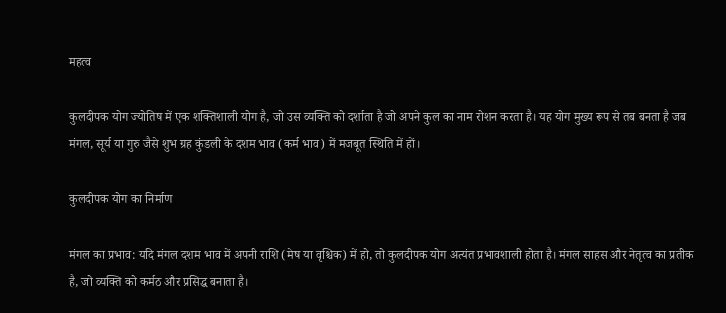महत्व

कुलदीपक योग ज्योतिष में एक शक्तिशाली योग है, जो उस व्यक्ति को दर्शाता है जो अपने कुल का नाम रोशन करता है। यह योग मुख्य रूप से तब बनता है जब मंगल, सूर्य या गुरु जैसे शुभ ग्रह कुंडली के दशम भाव (कर्म भाव) में मजबूत स्थिति में हों।

कुलदीपक योग का निर्माण

मंगल का प्रभाव: यदि मंगल दशम भाव में अपनी राशि (मेष या वृश्चिक) में हो, तो कुलदीपक योग अत्यंत प्रभावशाली होता है। मंगल साहस और नेतृत्व का प्रतीक है, जो व्यक्ति को कर्मठ और प्रसिद्ध बनाता है।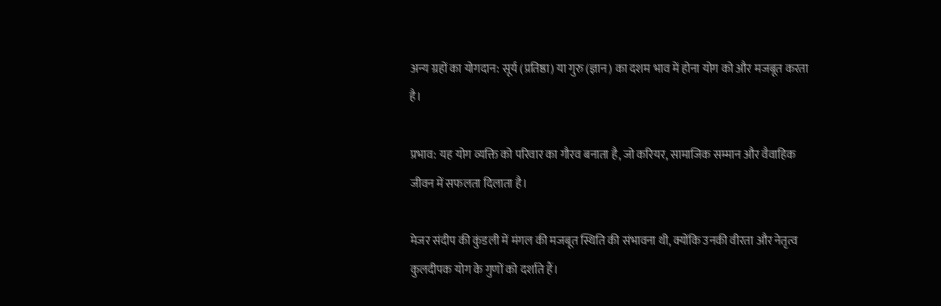अन्य ग्रहों का योगदान: सूर्य (प्रतिष्ठा) या गुरु (ज्ञान) का दशम भाव में होना योग को और मजबूत करता है।

प्रभाव: यह योग व्यक्ति को परिवार का गौरव बनाता है, जो करियर, सामाजिक सम्मान और वैवाहिक जीवन में सफलता दिलाता है।

मेजर संदीप की कुंडली में मंगल की मजबूत स्थिति की संभावना थी, क्योंकि उनकी वीरता और नेतृत्व कुलदीपक योग के गुणों को दर्शाते हैं।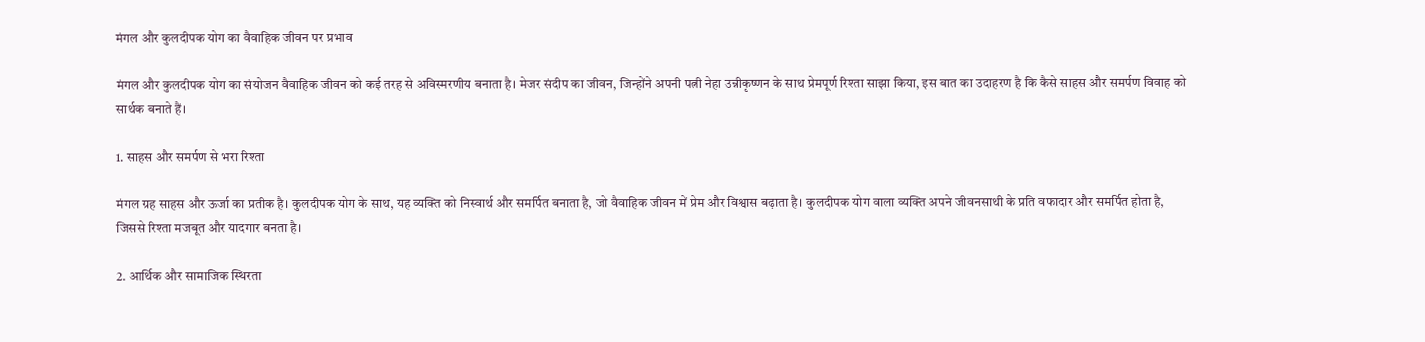मंगल और कुलदीपक योग का वैवाहिक जीवन पर प्रभाव

मंगल और कुलदीपक योग का संयोजन वैवाहिक जीवन को कई तरह से अविस्मरणीय बनाता है। मेजर संदीप का जीवन, जिन्होंने अपनी पत्नी नेहा उन्नीकृष्णन के साथ प्रेमपूर्ण रिश्ता साझा किया, इस बात का उदाहरण है कि कैसे साहस और समर्पण विवाह को सार्थक बनाते हैं।

1. साहस और समर्पण से भरा रिश्ता

मंगल ग्रह साहस और ऊर्जा का प्रतीक है। कुलदीपक योग के साथ, यह व्यक्ति को निस्वार्थ और समर्पित बनाता है, जो वैवाहिक जीवन में प्रेम और विश्वास बढ़ाता है। कुलदीपक योग वाला व्यक्ति अपने जीवनसाथी के प्रति वफादार और समर्पित होता है, जिससे रिश्ता मजबूत और यादगार बनता है।

2. आर्थिक और सामाजिक स्थिरता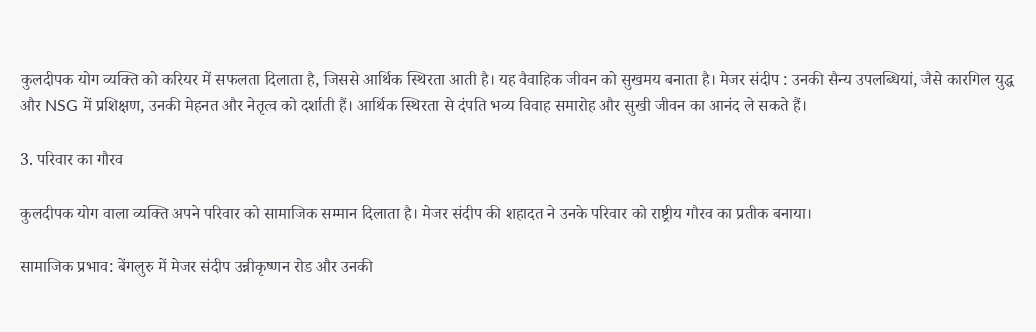कुलदीपक योग व्यक्ति को करियर में सफलता दिलाता है, जिससे आर्थिक स्थिरता आती है। यह वैवाहिक जीवन को सुखमय बनाता है। मेजर संदीप : उनकी सैन्य उपलब्धियां, जैसे कारगिल युद्ध और NSG में प्रशिक्षण, उनकी मेहनत और नेतृत्व को दर्शाती हैं। आर्थिक स्थिरता से दंपति भव्य विवाह समारोह और सुखी जीवन का आनंद ले सकते हैं।

3. परिवार का गौरव

कुलदीपक योग वाला व्यक्ति अपने परिवार को सामाजिक सम्मान दिलाता है। मेजर संदीप की शहादत ने उनके परिवार को राष्ट्रीय गौरव का प्रतीक बनाया।

सामाजिक प्रभाव: बेंगलुरु में मेजर संदीप उन्नीकृष्णन रोड और उनकी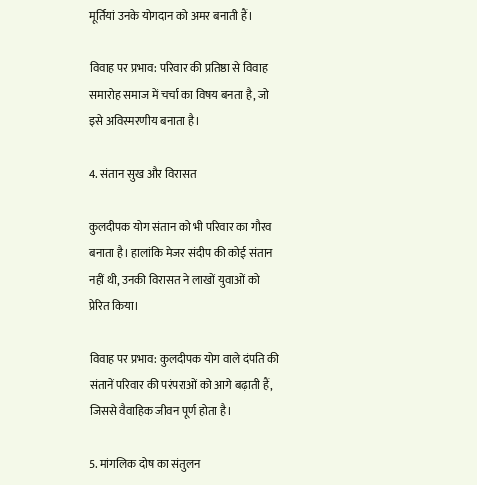मूर्तियां उनके योगदान को अमर बनाती हैं।

विवाह पर प्रभाव: परिवार की प्रतिष्ठा से विवाह समारोह समाज में चर्चा का विषय बनता है, जो इसे अविस्मरणीय बनाता है।

4. संतान सुख और विरासत

कुलदीपक योग संतान को भी परिवार का गौरव बनाता है। हालांकि मेजर संदीप की कोई संतान नहीं थी, उनकी विरासत ने लाखों युवाओं को प्रेरित किया।

विवाह पर प्रभाव: कुलदीपक योग वाले दंपति की संतानें परिवार की परंपराओं को आगे बढ़ाती हैं, जिससे वैवाहिक जीवन पूर्ण होता है।

5. मांगलिक दोष का संतुलन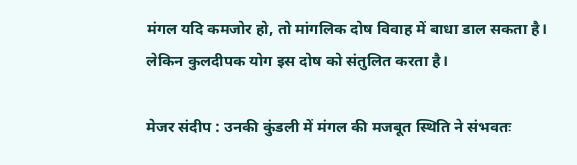मंगल यदि कमजोर हो, तो मांगलिक दोष विवाह में बाधा डाल सकता है। लेकिन कुलदीपक योग इस दोष को संतुलित करता है।

मेजर संदीप : उनकी कुंडली में मंगल की मजबूत स्थिति ने संभवतः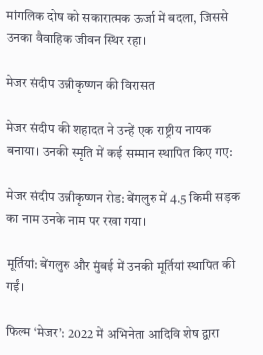मांगलिक दोष को सकारात्मक ऊर्जा में बदला, जिससे उनका वैवाहिक जीवन स्थिर रहा।

मेजर संदीप उन्नीकृष्णन की विरासत

मेजर संदीप की शहादत ने उन्हें एक राष्ट्रीय नायक बनाया। उनकी स्मृति में कई सम्मान स्थापित किए गए:

मेजर संदीप उन्नीकृष्णन रोड: बेंगलुरु में 4.5 किमी सड़क का नाम उनके नाम पर रखा गया।

मूर्तियां: बेंगलुरु और मुंबई में उनकी मूर्तियां स्थापित की गईं।

फिल्म ‘मेजर’: 2022 में अभिनेता आदिवि शेष द्वारा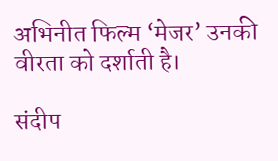अभिनीत फिल्म ‘मेजर’ उनकी वीरता को दर्शाती है।

संदीप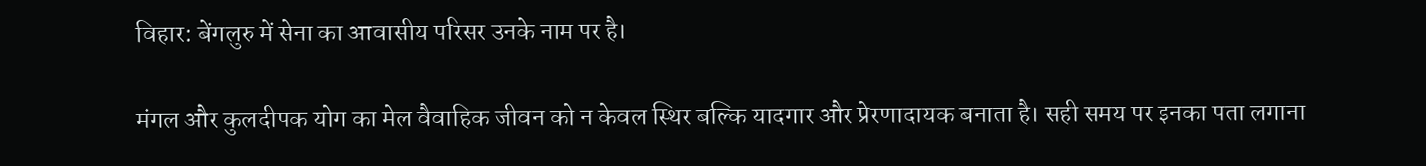विहार: बेंगलुरु में सेना का आवासीय परिसर उनके नाम पर है।

मंगल और कुलदीपक योग का मेल वैवाहिक जीवन को न केवल स्थिर बल्कि यादगार और प्रेरणादायक बनाता है। सही समय पर इनका पता लगाना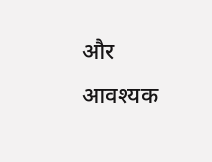और आवश्यक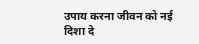उपाय करना जीवन को नई दिशा दे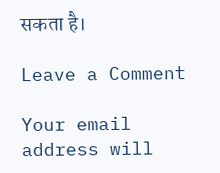सकता है।

Leave a Comment

Your email address will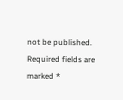not be published. Required fields are marked *